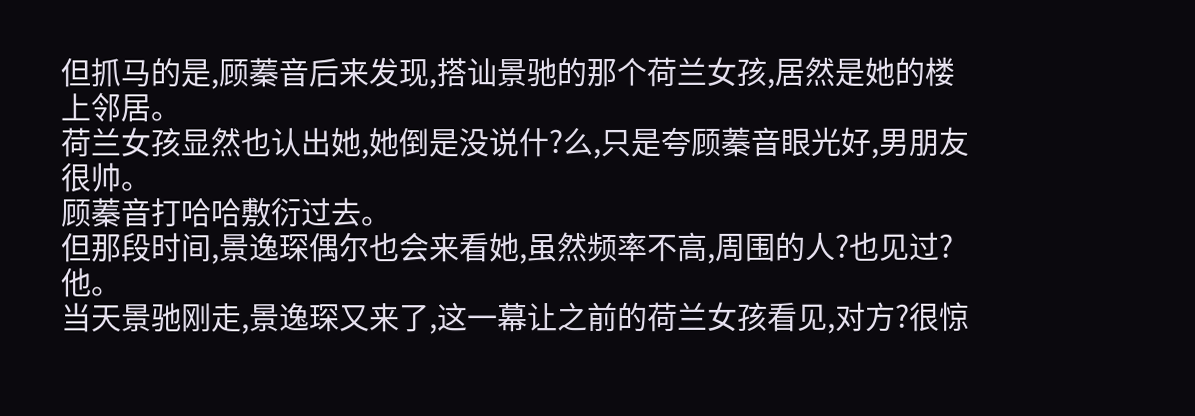但抓马的是,顾蓁音后来发现,搭讪景驰的那个荷兰女孩,居然是她的楼上邻居。
荷兰女孩显然也认出她,她倒是没说什?么,只是夸顾蓁音眼光好,男朋友很帅。
顾蓁音打哈哈敷衍过去。
但那段时间,景逸琛偶尔也会来看她,虽然频率不高,周围的人?也见过?他。
当天景驰刚走,景逸琛又来了,这一幕让之前的荷兰女孩看见,对方?很惊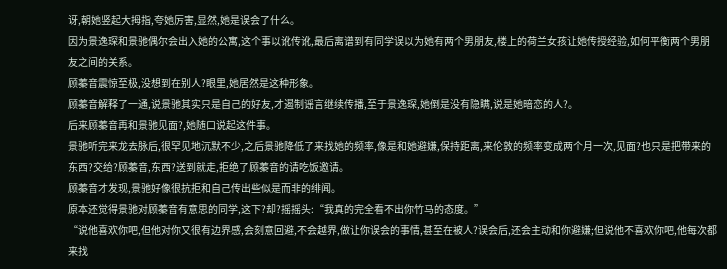讶,朝她竖起大拇指,夸她厉害,显然,她是误会了什么。
因为景逸琛和景驰偶尔会出入她的公寓,这个事以讹传讹,最后离谱到有同学误以为她有两个男朋友,楼上的荷兰女孩让她传授经验,如何平衡两个男朋友之间的关系。
顾蓁音震惊至极,没想到在别人?眼里,她居然是这种形象。
顾蓁音解释了一通,说景驰其实只是自己的好友,才遏制谣言继续传播,至于景逸琛,她倒是没有隐瞒,说是她暗恋的人?。
后来顾蓁音再和景驰见面?,她随口说起这件事。
景驰听完来龙去脉后,很罕见地沉默不少,之后景驰降低了来找她的频率,像是和她避嫌,保持距离,来伦敦的频率变成两个月一次,见面?也只是把带来的东西?交给?顾蓁音,东西?送到就走,拒绝了顾蓁音的请吃饭邀请。
顾蓁音才发现,景驰好像很抗拒和自己传出些似是而非的绯闻。
原本还觉得景驰对顾蓁音有意思的同学,这下?却?摇摇头:“我真的完全看不出你竹马的态度。”
“说他喜欢你吧,但他对你又很有边界感,会刻意回避,不会越界,做让你误会的事情,甚至在被人?误会后,还会主动和你避嫌;但说他不喜欢你吧,他每次都来找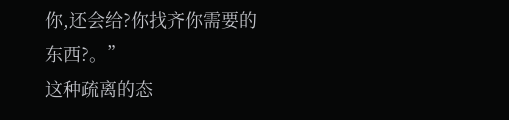你,还会给?你找齐你需要的东西?。”
这种疏离的态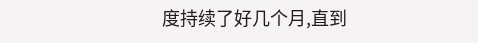度持续了好几个月,直到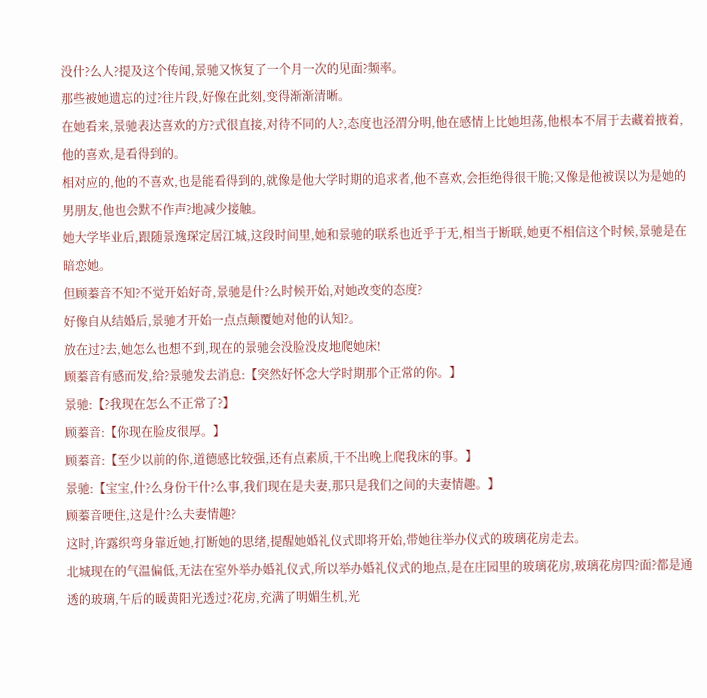没什?么人?提及这个传闻,景驰又恢复了一个月一次的见面?频率。
那些被她遗忘的过?往片段,好像在此刻,变得渐渐清晰。
在她看来,景驰表达喜欢的方?式很直接,对待不同的人?,态度也泾渭分明,他在感情上比她坦荡,他根本不屑于去藏着掖着,他的喜欢,是看得到的。
相对应的,他的不喜欢,也是能看得到的,就像是他大学时期的追求者,他不喜欢,会拒绝得很干脆;又像是他被误以为是她的男朋友,他也会默不作声?地减少接触。
她大学毕业后,跟随景逸琛定居江城,这段时间里,她和景驰的联系也近乎于无,相当于断联,她更不相信这个时候,景驰是在暗恋她。
但顾蓁音不知?不觉开始好奇,景驰是什?么时候开始,对她改变的态度?
好像自从结婚后,景驰才开始一点点颠覆她对他的认知?。
放在过?去,她怎么也想不到,现在的景驰会没脸没皮地爬她床!
顾蓁音有感而发,给?景驰发去消息:【突然好怀念大学时期那个正常的你。】
景驰:【?我现在怎么不正常了?】
顾蓁音:【你现在脸皮很厚。】
顾蓁音:【至少以前的你,道德感比较强,还有点素质,干不出晚上爬我床的事。】
景驰:【宝宝,什?么身份干什?么事,我们现在是夫妻,那只是我们之间的夫妻情趣。】
顾蓁音哽住,这是什?么夫妻情趣?
这时,许露织弯身靠近她,打断她的思绪,提醒她婚礼仪式即将开始,带她往举办仪式的玻璃花房走去。
北城现在的气温偏低,无法在室外举办婚礼仪式,所以举办婚礼仪式的地点,是在庄园里的玻璃花房,玻璃花房四?面?都是通透的玻璃,午后的暖黄阳光透过?花房,充满了明媚生机,光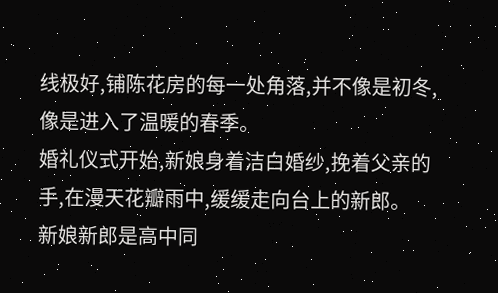线极好,铺陈花房的每一处角落,并不像是初冬,像是进入了温暖的春季。
婚礼仪式开始,新娘身着洁白婚纱,挽着父亲的手,在漫天花瓣雨中,缓缓走向台上的新郎。
新娘新郎是高中同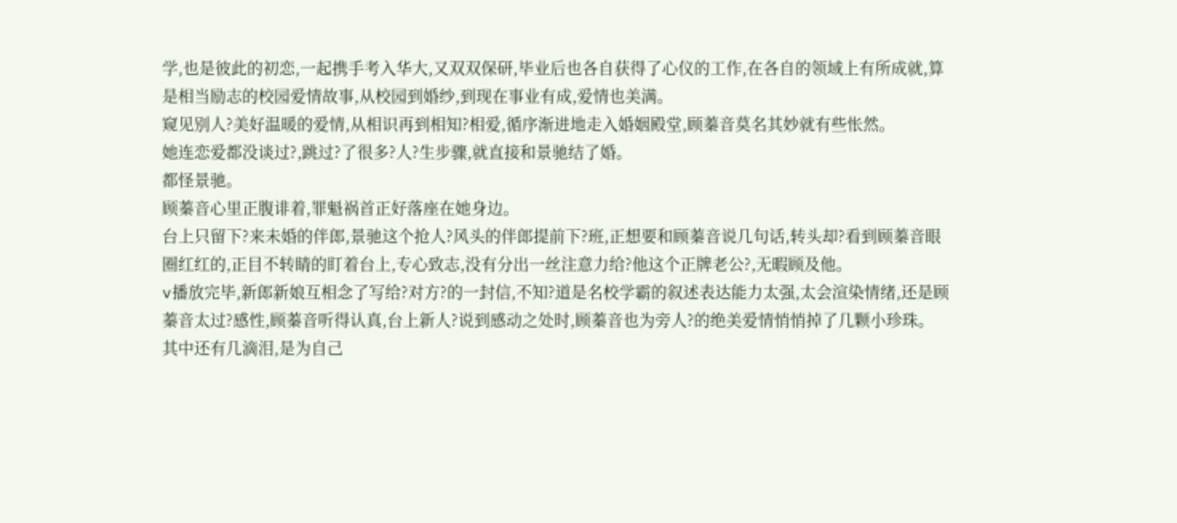学,也是彼此的初恋,一起携手考入华大,又双双保研,毕业后也各自获得了心仪的工作,在各自的领域上有所成就,算是相当励志的校园爱情故事,从校园到婚纱,到现在事业有成,爱情也美满。
窥见别人?美好温暖的爱情,从相识再到相知?相爱,循序渐进地走入婚姻殿堂,顾蓁音莫名其妙就有些怅然。
她连恋爱都没谈过?,跳过?了很多?人?生步骤,就直接和景驰结了婚。
都怪景驰。
顾蓁音心里正腹诽着,罪魁祸首正好落座在她身边。
台上只留下?来未婚的伴郎,景驰这个抢人?风头的伴郎提前下?班,正想要和顾蓁音说几句话,转头却?看到顾蓁音眼圈红红的,正目不转睛的盯着台上,专心致志,没有分出一丝注意力给?他这个正牌老公?,无暇顾及他。
v播放完毕,新郎新娘互相念了写给?对方?的一封信,不知?道是名校学霸的叙述表达能力太强,太会渲染情绪,还是顾蓁音太过?感性,顾蓁音听得认真,台上新人?说到感动之处时,顾蓁音也为旁人?的绝美爱情悄悄掉了几颗小珍珠。
其中还有几滴泪,是为自己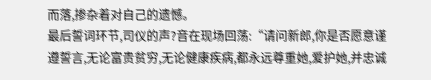而落,掺杂着对自己的遗憾。
最后誓词环节,司仪的声?音在现场回荡:“请问新郎,你是否愿意谨遵誓言,无论富贵贫穷,无论健康疾病,都永远尊重她,爱护她,并忠诚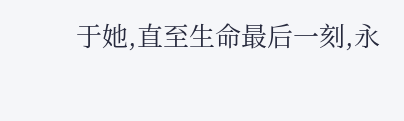于她,直至生命最后一刻,永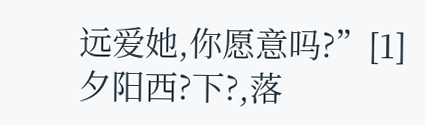远爱她,你愿意吗?”[1]
夕阳西?下?,落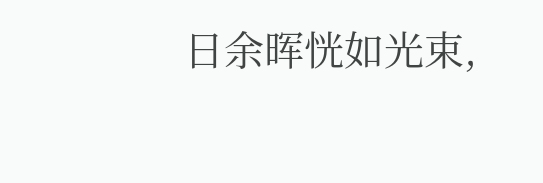日余晖恍如光束,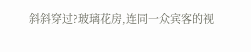斜斜穿过?玻璃花房,连同一众宾客的视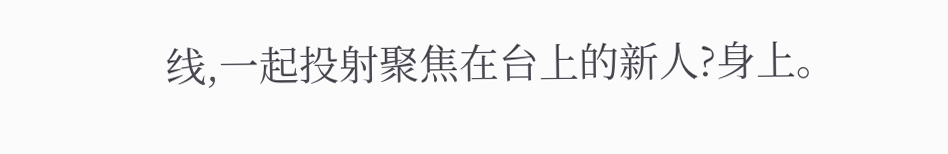线,一起投射聚焦在台上的新人?身上。